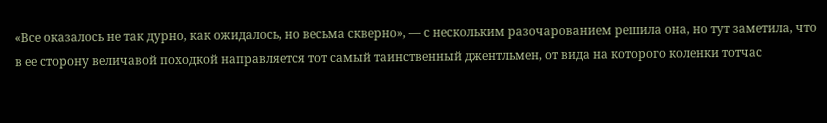«Все оказалось не так дурно, как ожидалось, но весьма скверно», — с нескольким разочарованием решила она, но тут заметила, что в ее сторону величавой походкой направляется тот самый таинственный джентльмен, от вида на которого коленки тотчас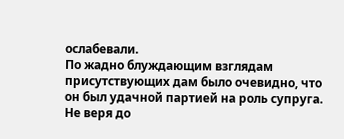ослабевали.
По жадно блуждающим взглядам присутствующих дам было очевидно, что он был удачной партией на роль супруга. Не веря до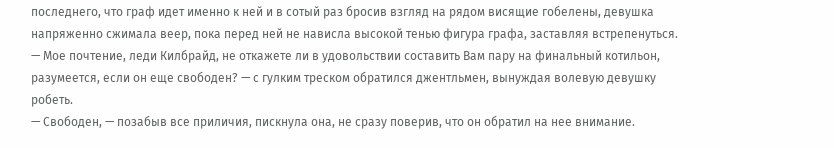последнего, что граф идет именно к ней и в сотый раз бросив взгляд на рядом висящие гобелены, девушка напряженно сжимала веер, пока перед ней не нависла высокой тенью фигура графа, заставляя встрепенуться.
— Мое почтение, леди Килбрайд, не откажете ли в удовольствии составить Вам пару на финальный котильон, разумеется, если он еще свободен? — с гулким треском обратился джентльмен, вынуждая волевую девушку робеть.
— Свободен, — позабыв все приличия, пискнула она, не сразу поверив, что он обратил на нее внимание.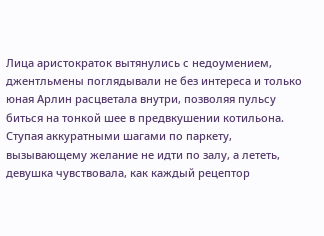Лица аристократок вытянулись с недоумением, джентльмены поглядывали не без интереса и только юная Арлин расцветала внутри, позволяя пульсу биться на тонкой шее в предвкушении котильона.
Ступая аккуратными шагами по паркету, вызывающему желание не идти по залу, а лететь, девушка чувствовала, как каждый рецептор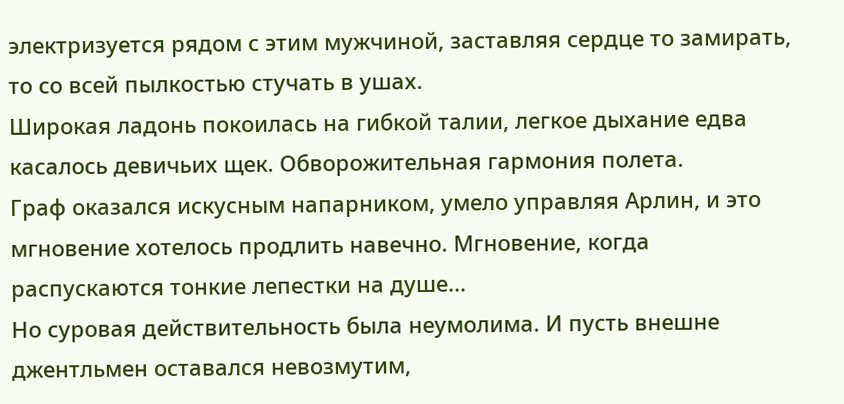электризуется рядом с этим мужчиной, заставляя сердце то замирать, то со всей пылкостью стучать в ушах.
Широкая ладонь покоилась на гибкой талии, легкое дыхание едва касалось девичьих щек. Обворожительная гармония полета.
Граф оказался искусным напарником, умело управляя Арлин, и это мгновение хотелось продлить навечно. Мгновение, когда распускаются тонкие лепестки на душе...
Но суровая действительность была неумолима. И пусть внешне джентльмен оставался невозмутим,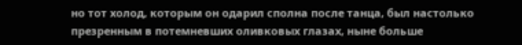но тот холод, которым он одарил сполна после танца, был настолько презренным в потемневших оливковых глазах, ныне больше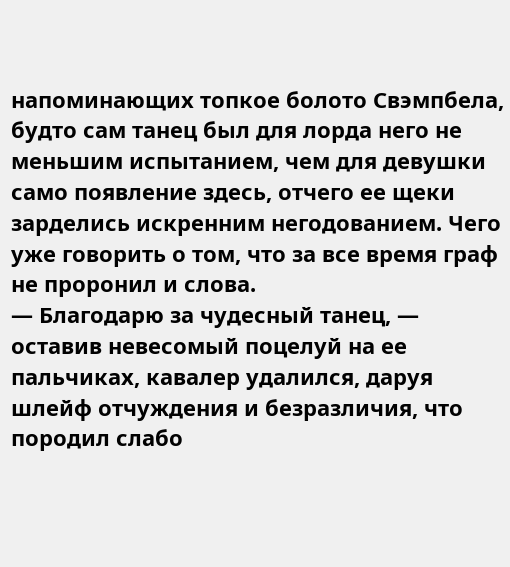напоминающих топкое болото Свэмпбела, будто сам танец был для лорда него не меньшим испытанием, чем для девушки само появление здесь, отчего ее щеки зарделись искренним негодованием. Чего уже говорить о том, что за все время граф не проронил и слова.
— Благодарю за чудесный танец, — оставив невесомый поцелуй на ее пальчиках, кавалер удалился, даруя шлейф отчуждения и безразличия, что породил слабо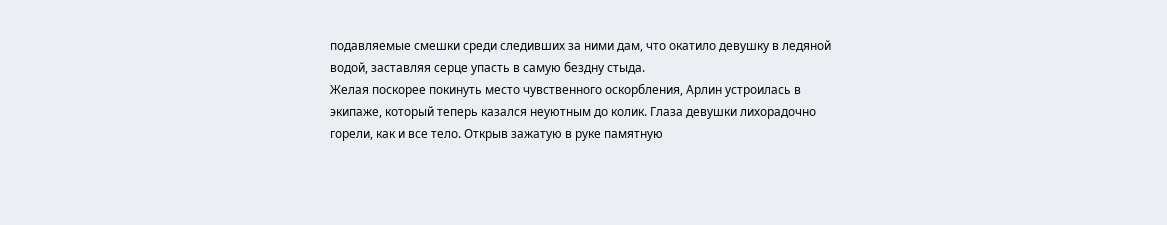подавляемые смешки среди следивших за ними дам, что окатило девушку в ледяной водой, заставляя серце упасть в самую бездну стыда.
Желая поскорее покинуть место чувственного оскорбления, Арлин устроилась в экипаже, который теперь казался неуютным до колик. Глаза девушки лихорадочно горели, как и все тело. Открыв зажатую в руке памятную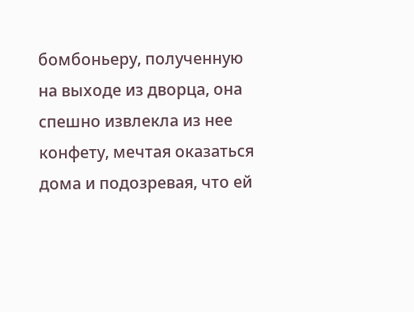бомбоньеру, полученную на выходе из дворца, она спешно извлекла из нее конфету, мечтая оказаться дома и подозревая, что ей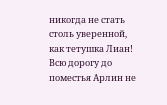никогда не стать столь уверенной, как тетушка Лиан!
Всю дорогу до поместья Арлин не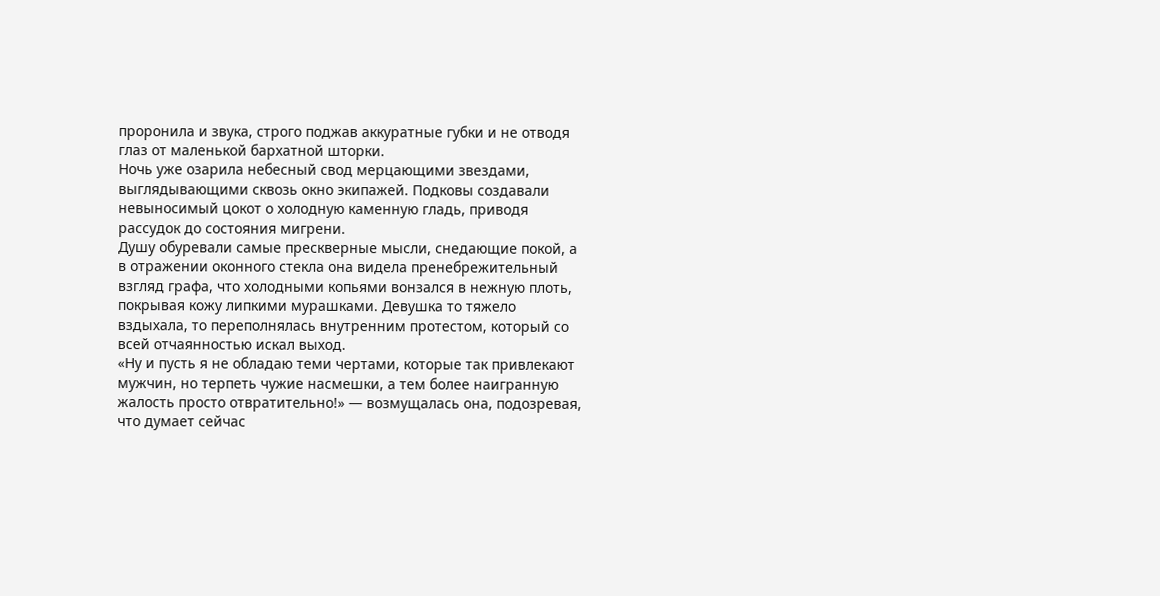проронила и звука, строго поджав аккуратные губки и не отводя глаз от маленькой бархатной шторки.
Ночь уже озарила небесный свод мерцающими звездами, выглядывающими сквозь окно экипажей. Подковы создавали невыносимый цокот о холодную каменную гладь, приводя рассудок до состояния мигрени.
Душу обуревали самые прескверные мысли, снедающие покой, а в отражении оконного стекла она видела пренебрежительный взгляд графа, что холодными копьями вонзался в нежную плоть, покрывая кожу липкими мурашками. Девушка то тяжело вздыхала, то переполнялась внутренним протестом, который со всей отчаянностью искал выход.
«Ну и пусть я не обладаю теми чертами, которые так привлекают мужчин, но терпеть чужие насмешки, а тем более наигранную жалость просто отвратительно!» — возмущалась она, подозревая, что думает сейчас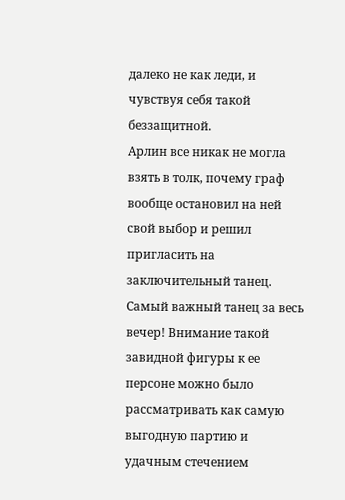далеко не как леди, и чувствуя себя такой беззащитной.
Арлин все никак не могла взять в толк, почему граф вообще остановил на ней свой выбор и решил пригласить на заключительный танец. Самый важный танец за весь вечер! Внимание такой завидной фигуры к ее персоне можно было рассматривать как самую выгодную партию и удачным стечением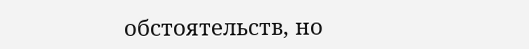обстоятельств, но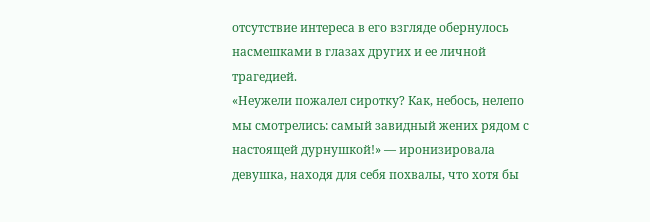отсутствие интереса в его взгляде обернулось насмешками в глазах других и ее личной трагедией.
«Неужели пожалел сиротку? Как, небось, нелепо мы смотрелись: самый завидный жених рядом с настоящей дурнушкой!» — иронизировала девушка, находя для себя похвалы, что хотя бы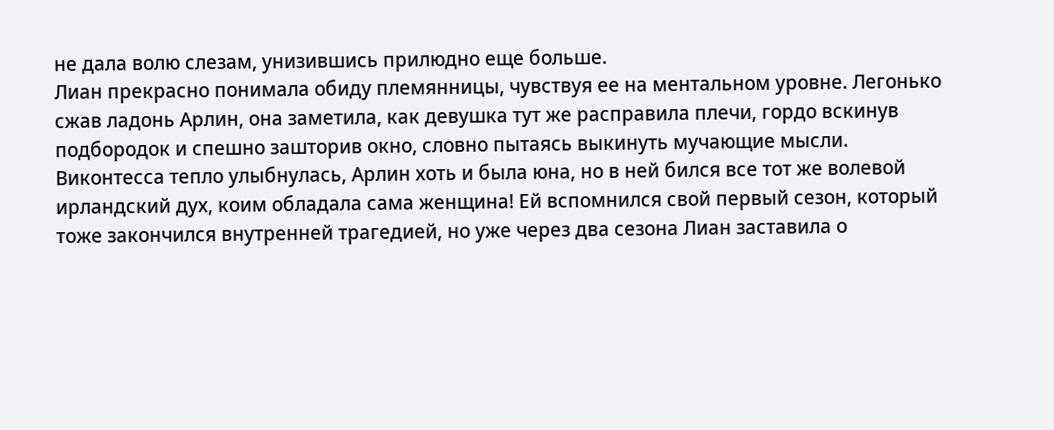не дала волю слезам, унизившись прилюдно еще больше.
Лиан прекрасно понимала обиду племянницы, чувствуя ее на ментальном уровне. Легонько сжав ладонь Арлин, она заметила, как девушка тут же расправила плечи, гордо вскинув подбородок и спешно зашторив окно, словно пытаясь выкинуть мучающие мысли.
Виконтесса тепло улыбнулась, Арлин хоть и была юна, но в ней бился все тот же волевой ирландский дух, коим обладала сама женщина! Ей вспомнился свой первый сезон, который тоже закончился внутренней трагедией, но уже через два сезона Лиан заставила о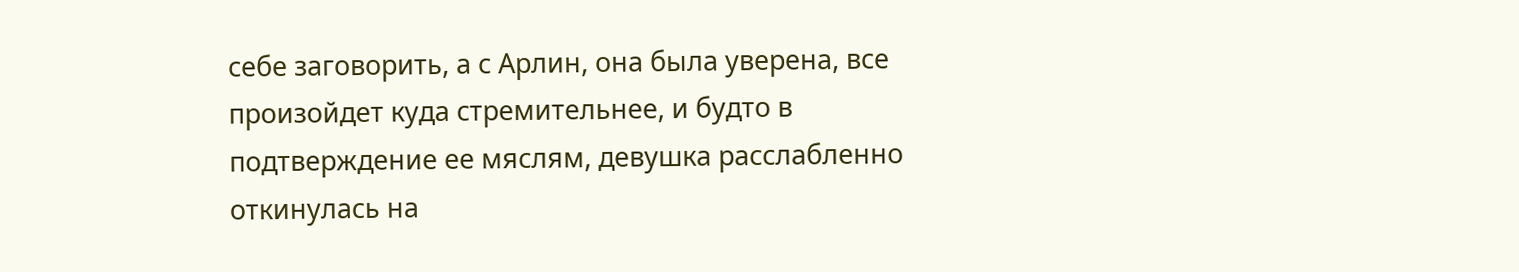себе заговорить, а с Арлин, она была уверена, все произойдет куда стремительнее, и будто в подтверждение ее мяслям, девушка расслабленно откинулась на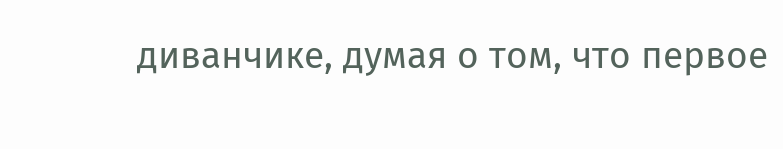диванчике, думая о том, что первое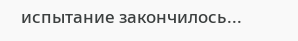испытание закончилось...